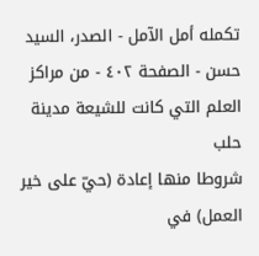تكمله أمل الآمل - الصدر، السيد حسن - الصفحة ٤٠٢ - من مراكز العلم التي كانت للشيعة مدينة حلب
شروطا منها إعادة (حيّ على خير العمل) في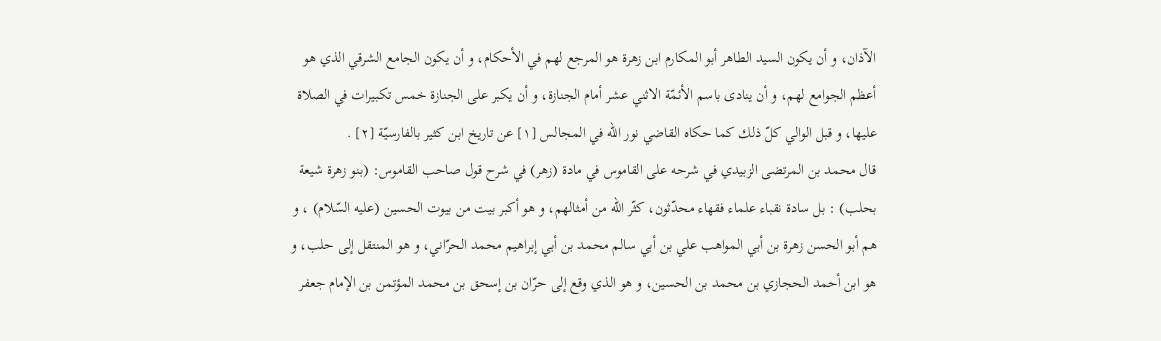الآذان، و أن يكون السيد الطاهر أبو المكارم ابن زهرة هو المرجع لهم في الأحكام، و أن يكون الجامع الشرقي الذي هو أعظم الجوامع لهم، و أن ينادى باسم الأئمّة الاثني عشر أمام الجنازة، و أن يكبر على الجنازة خمس تكبيرات في الصلاة عليها، و قبل الوالي كلّ ذلك كما حكاه القاضي نور اللّه في المجالس [١] عن تاريخ ابن كثير بالفارسيّة [٢] .
قال محمد بن المرتضى الزبيدي في شرحه على القاموس في مادة (زهر) في شرح قول صاحب القاموس: (بنو زهرة شيعة بحلب) : بل سادة نقباء علماء فقهاء محدّثون، كثّر اللّه من أمثالهم، و هو أكبر بيت من بيوت الحسين (عليه السّلام) ، و هم أبو الحسن زهرة بن أبي المواهب علي بن أبي سالم محمد بن أبي إبراهيم محمد الحرّاني، و هو المنتقل إلى حلب، و هو ابن أحمد الحجازي بن محمد بن الحسين، و هو الذي وقع إلى حرّان بن إسحق بن محمد المؤتمن بن الإمام جعفر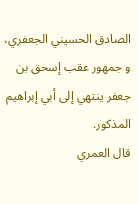الصادق الحسيني الجعفري، و جمهور عقب إسحق بن جعفر ينتهي إلى أبي إبراهيم المذكور.
قال العمري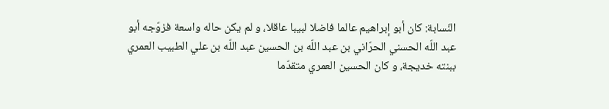النّسابة: كان أبو إبراهيم عالما فاضلا لبيبا عاقلا، و لم يكن حاله واسعة فزوّجه أبو عبد اللّه الحسني الحرّاني بن عبد اللّه بن الحسين عبد اللّه بن علي الطبيب العمري ببنته خديجة، و كان الحسين العمري متقدّما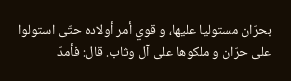بحرّان مستوليا عليها، و قوي أمر أولاده حتّى استولوا على حرّان و ملكوها على آل وثاب. قال: فأمدّ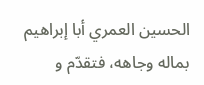الحسين العمري أبا إبراهيم بماله وجاهه، فتقدّم و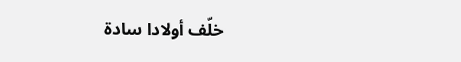خلّف أولادا سادة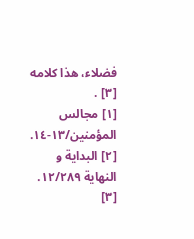فضلاء، هذا كلامه [٣] .
[١] مجالس المؤمنين/١٣-١٤.
[٢] البداية و النهاية ١٢/٢٨٩.
[٣]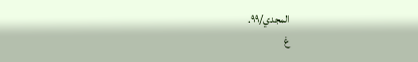المجدي/٩٩.
غ